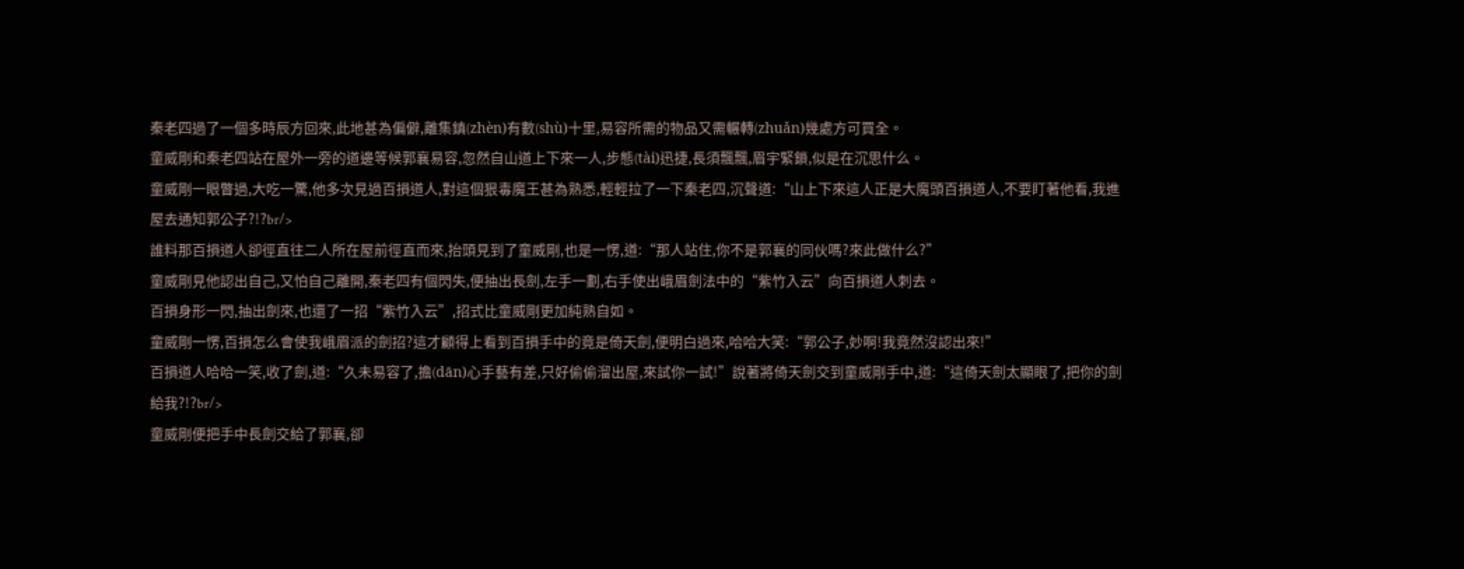秦老四過了一個多時辰方回來,此地甚為偏僻,離集鎮(zhèn)有數(shù)十里,易容所需的物品又需輾轉(zhuǎn)幾處方可買全。
童威剛和秦老四站在屋外一旁的道邊等候郭襄易容,忽然自山道上下來一人,步態(tài)迅捷,長須飄飄,眉宇緊鎖,似是在沉思什么。
童威剛一眼瞥過,大吃一驚,他多次見過百損道人,對這個狠毒魔王甚為熟悉,輕輕拉了一下秦老四,沉聲道:“山上下來這人正是大魔頭百損道人,不要盯著他看,我進屋去通知郭公子?!?br/>
誰料那百損道人卻徑直往二人所在屋前徑直而來,抬頭見到了童威剛,也是一愣,道:“那人站住,你不是郭襄的同伙嗎?來此做什么?”
童威剛見他認出自己,又怕自己離開,秦老四有個閃失,便抽出長劍,左手一劃,右手使出峨眉劍法中的“紫竹入云”向百損道人刺去。
百損身形一閃,抽出劍來,也還了一招“紫竹入云”,招式比童威剛更加純熟自如。
童威剛一愣,百損怎么會使我峨眉派的劍招?這才顧得上看到百損手中的竟是倚天劍,便明白過來,哈哈大笑:“郭公子,妙啊!我竟然沒認出來!”
百損道人哈哈一笑,收了劍,道:“久未易容了,擔(dān)心手藝有差,只好偷偷溜出屋,來試你一試!”說著將倚天劍交到童威剛手中,道:“這倚天劍太顯眼了,把你的劍給我?!?br/>
童威剛便把手中長劍交給了郭襄,卻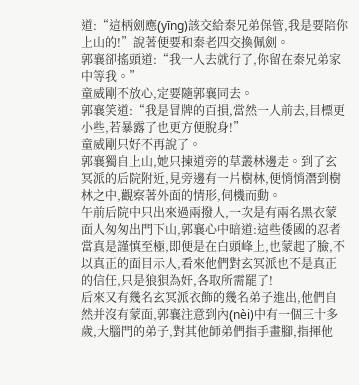道:“這柄劍應(yīng)該交給秦兄弟保管,我是要陪你上山的!”說著便要和秦老四交換佩劍。
郭襄卻搖頭道:“我一人去就行了,你留在秦兄弟家中等我。”
童威剛不放心,定要隨郭襄同去。
郭襄笑道:“我是冒牌的百損,當然一人前去,目標更小些,若暴露了也更方便脫身!”
童威剛只好不再說了。
郭襄獨自上山,她只揀道旁的草叢林邊走。到了玄冥派的后院附近,見旁邊有一片樹林,便悄悄潛到樹林之中,觀察著外面的情形,伺機而動。
午前后院中只出來過兩撥人,一次是有兩名黑衣蒙面人匆匆出門下山,郭襄心中暗道:這些倭國的忍者當真是謹慎至極,即便是在白頭峰上,也蒙起了臉,不以真正的面目示人,看來他們對玄冥派也不是真正的信任,只是狼狽為奸,各取所需罷了!
后來又有幾名玄冥派衣飾的幾名弟子進出,他們自然并沒有蒙面,郭襄注意到內(nèi)中有一個三十多歲,大腦門的弟子,對其他師弟們指手畫腳,指揮他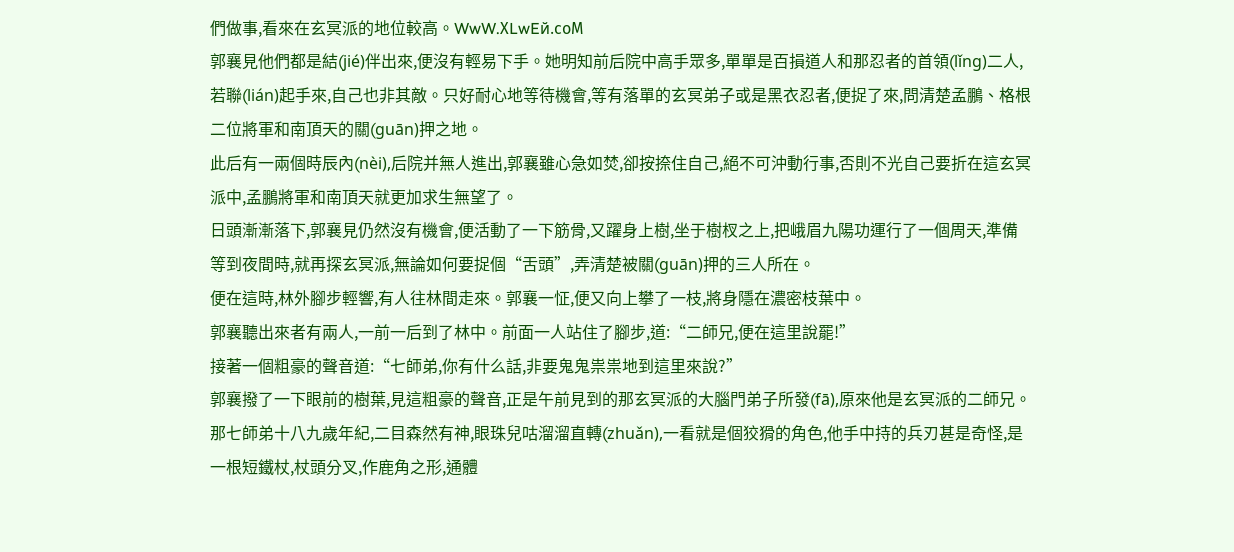們做事,看來在玄冥派的地位較高。WwW.ΧLwEй.coΜ
郭襄見他們都是結(jié)伴出來,便沒有輕易下手。她明知前后院中高手眾多,單單是百損道人和那忍者的首領(lǐng)二人,若聯(lián)起手來,自己也非其敵。只好耐心地等待機會,等有落單的玄冥弟子或是黑衣忍者,便捉了來,問清楚孟鵬、格根二位將軍和南頂天的關(guān)押之地。
此后有一兩個時辰內(nèi),后院并無人進出,郭襄雖心急如焚,卻按捺住自己,絕不可沖動行事,否則不光自己要折在這玄冥派中,孟鵬將軍和南頂天就更加求生無望了。
日頭漸漸落下,郭襄見仍然沒有機會,便活動了一下筋骨,又躍身上樹,坐于樹杈之上,把峨眉九陽功運行了一個周天,準備等到夜間時,就再探玄冥派,無論如何要捉個“舌頭”,弄清楚被關(guān)押的三人所在。
便在這時,林外腳步輕響,有人往林間走來。郭襄一怔,便又向上攀了一枝,將身隱在濃密枝葉中。
郭襄聽出來者有兩人,一前一后到了林中。前面一人站住了腳步,道:“二師兄,便在這里說罷!”
接著一個粗豪的聲音道:“七師弟,你有什么話,非要鬼鬼祟祟地到這里來說?”
郭襄撥了一下眼前的樹葉,見這粗豪的聲音,正是午前見到的那玄冥派的大腦門弟子所發(fā),原來他是玄冥派的二師兄。
那七師弟十八九歲年紀,二目森然有神,眼珠兒咕溜溜直轉(zhuǎn),一看就是個狡猾的角色,他手中持的兵刃甚是奇怪,是一根短鐵杖,杖頭分叉,作鹿角之形,通體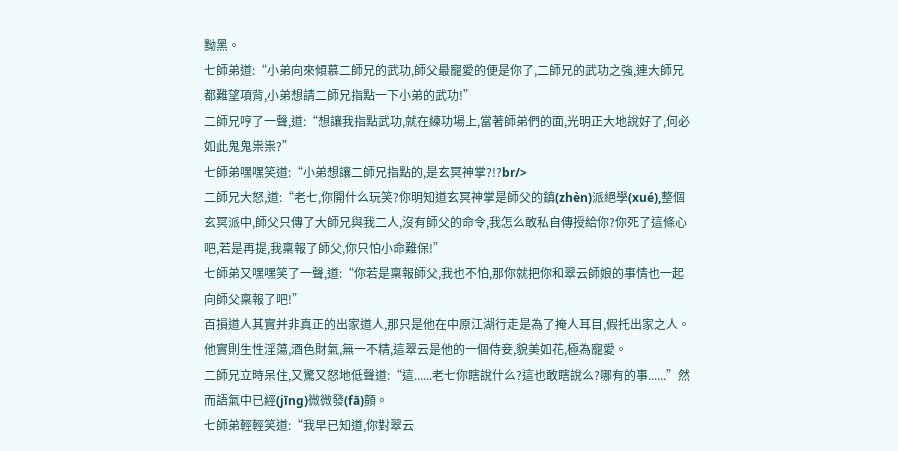黝黑。
七師弟道:“小弟向來傾慕二師兄的武功,師父最寵愛的便是你了,二師兄的武功之強,連大師兄都難望項背,小弟想請二師兄指點一下小弟的武功!”
二師兄哼了一聲,道:“想讓我指點武功,就在練功場上,當著師弟們的面,光明正大地說好了,何必如此鬼鬼祟祟?”
七師弟嘿嘿笑道:“小弟想讓二師兄指點的,是玄冥神掌?!?br/>
二師兄大怒,道:“老七,你開什么玩笑?你明知道玄冥神掌是師父的鎮(zhèn)派絕學(xué),整個玄冥派中,師父只傳了大師兄與我二人,沒有師父的命令,我怎么敢私自傳授給你?你死了這條心吧,若是再提,我稟報了師父,你只怕小命難保!”
七師弟又嘿嘿笑了一聲,道:“你若是稟報師父,我也不怕,那你就把你和翠云師娘的事情也一起向師父稟報了吧!”
百損道人其實并非真正的出家道人,那只是他在中原江湖行走是為了掩人耳目,假托出家之人。他實則生性淫蕩,酒色財氣,無一不精,這翠云是他的一個侍妾,貌美如花,極為寵愛。
二師兄立時呆住,又驚又怒地低聲道:“這......老七你瞎說什么?這也敢瞎說么?哪有的事......”然而語氣中已經(jīng)微微發(fā)顫。
七師弟輕輕笑道:“我早已知道,你對翠云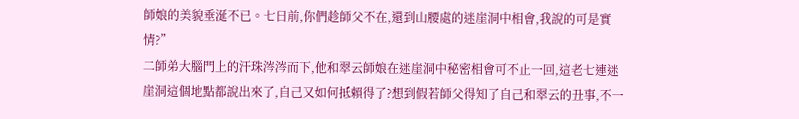師娘的美貌垂涎不已。七日前,你們趁師父不在,還到山腰處的迷崖洞中相會,我說的可是實情?”
二師弟大腦門上的汗珠涔涔而下,他和翠云師娘在迷崖洞中秘密相會可不止一回,這老七連迷崖洞這個地點都說出來了,自己又如何抵賴得了?想到假若師父得知了自己和翠云的丑事,不一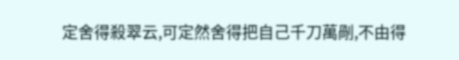定舍得殺翠云,可定然舍得把自己千刀萬剮,不由得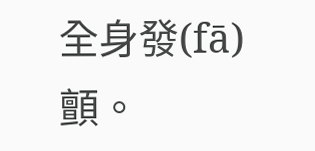全身發(fā)顫。